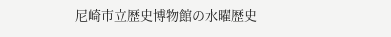尼崎市立歴史博物館の水曜歴史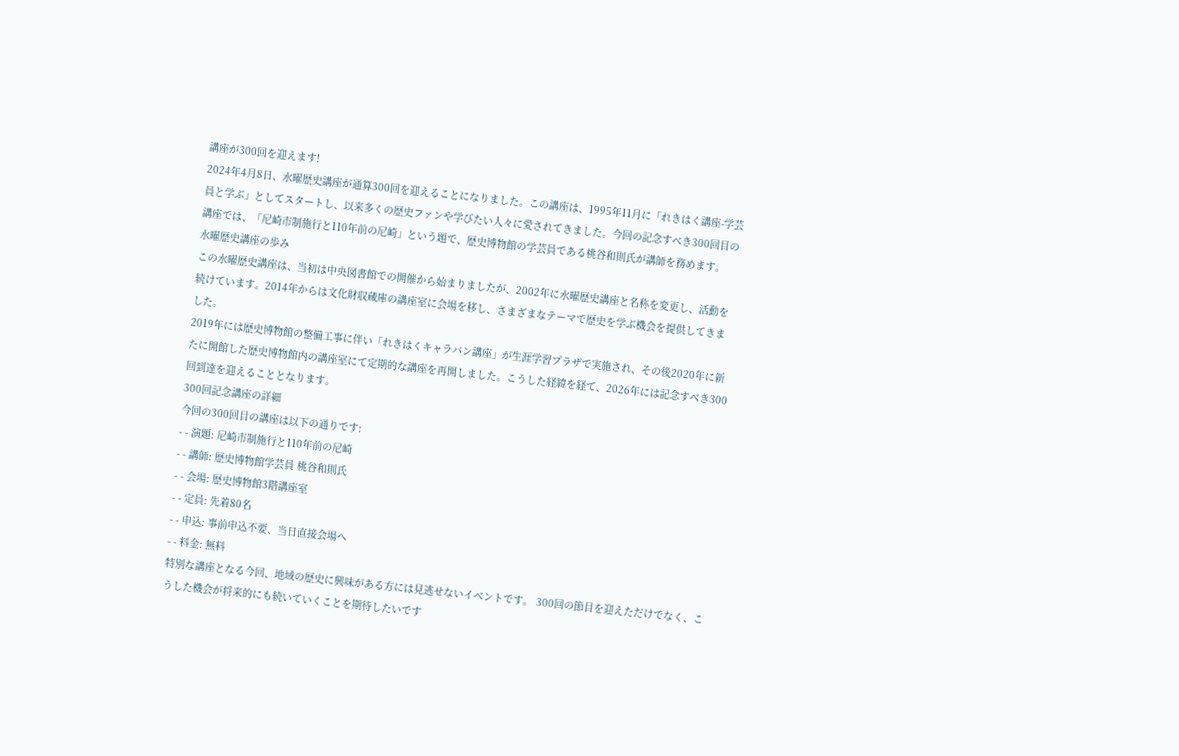講座が300回を迎えます!
2024年4月8日、水曜歴史講座が通算300回を迎えることになりました。この講座は、1995年11月に「れきはく講座-学芸員と学ぶ」としてスタートし、以来多くの歴史ファンや学びたい人々に愛されてきました。今回の記念すべき300回目の講座では、「尼崎市制施行と110年前の尼崎」という題で、歴史博物館の学芸員である桃谷和則氏が講師を務めます。
水曜歴史講座の歩み
この水曜歴史講座は、当初は中央図書館での開催から始まりましたが、2002年に水曜歴史講座と名称を変更し、活動を続けています。2014年からは文化財収蔵庫の講座室に会場を移し、さまざまなテーマで歴史を学ぶ機会を提供してきました。
2019年には歴史博物館の整備工事に伴い「れきはくキャラバン講座」が生涯学習プラザで実施され、その後2020年に新たに開館した歴史博物館内の講座室にて定期的な講座を再開しました。こうした経緯を経て、2026年には記念すべき300回到達を迎えることとなります。
300回記念講座の詳細
今回の300回目の講座は以下の通りです:
- - 演題: 尼崎市制施行と110年前の尼崎
- - 講師: 歴史博物館学芸員 桃谷和則氏
- - 会場: 歴史博物館3階講座室
- - 定員: 先着80名
- - 申込: 事前申込不要、当日直接会場へ
- - 料金: 無料
特別な講座となる今回、地域の歴史に興味がある方には見逃せないイベントです。 300回の節目を迎えただけでなく、こうした機会が将来的にも続いていくことを期待したいです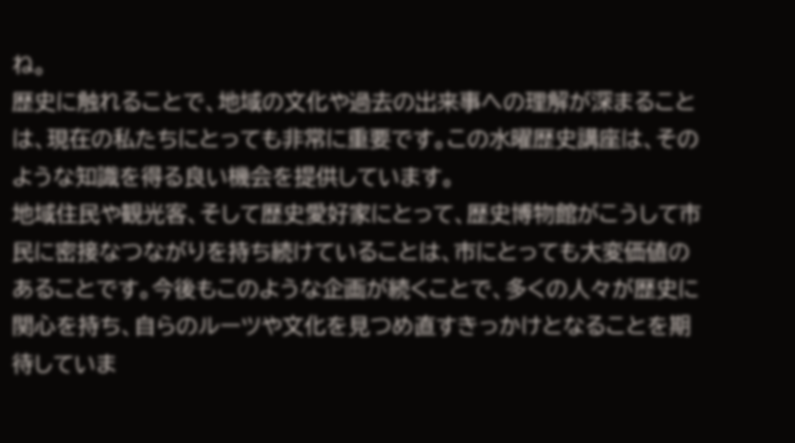ね。
歴史に触れることで、地域の文化や過去の出来事への理解が深まることは、現在の私たちにとっても非常に重要です。この水曜歴史講座は、そのような知識を得る良い機会を提供しています。
地域住民や観光客、そして歴史愛好家にとって、歴史博物館がこうして市民に密接なつながりを持ち続けていることは、市にとっても大変価値のあることです。今後もこのような企画が続くことで、多くの人々が歴史に関心を持ち、自らのルーツや文化を見つめ直すきっかけとなることを期待していま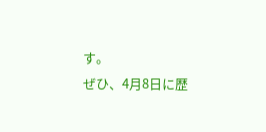す。
ぜひ、4月8日に歴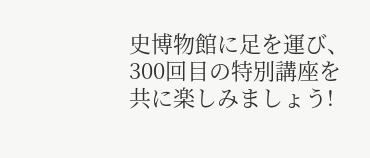史博物館に足を運び、300回目の特別講座を共に楽しみましょう!